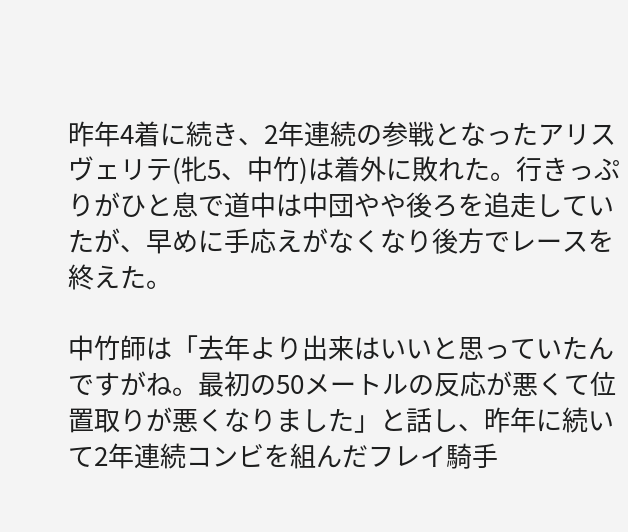昨年4着に続き、2年連続の参戦となったアリスヴェリテ(牝5、中竹)は着外に敗れた。行きっぷりがひと息で道中は中団やや後ろを追走していたが、早めに手応えがなくなり後方でレースを終えた。

中竹師は「去年より出来はいいと思っていたんですがね。最初の50メートルの反応が悪くて位置取りが悪くなりました」と話し、昨年に続いて2年連続コンビを組んだフレイ騎手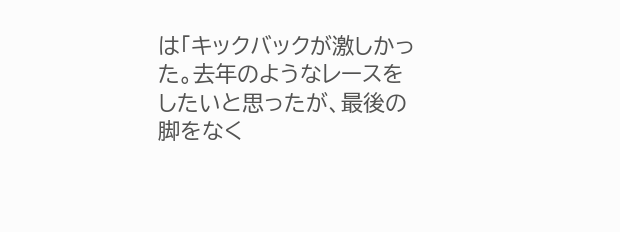は「キックバックが激しかった。去年のようなレースをしたいと思ったが、最後の脚をなく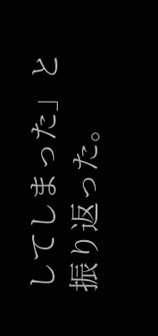してしまった」と振り返った。